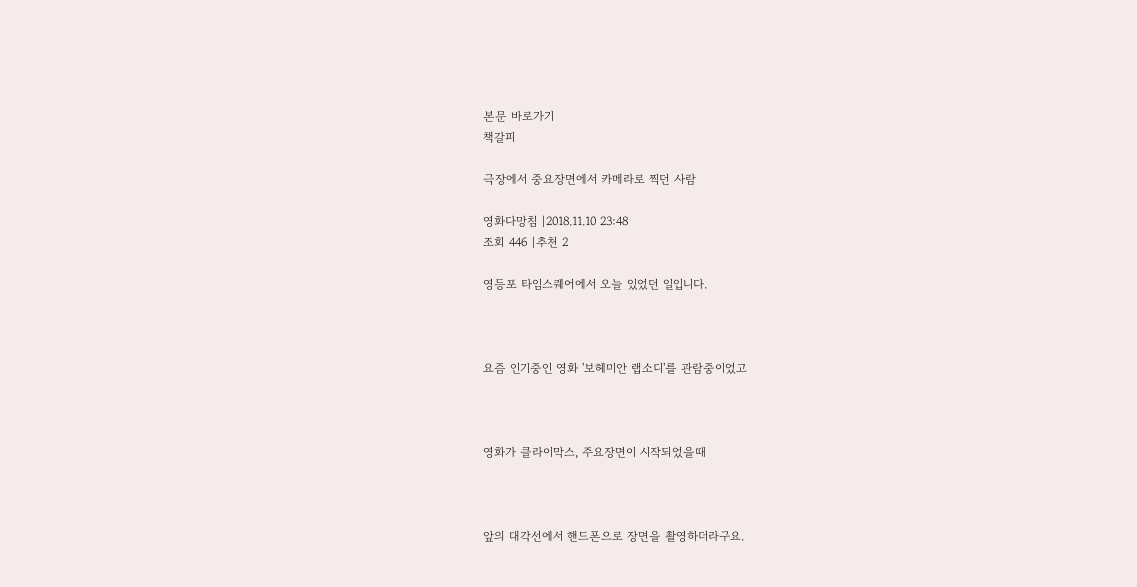본문 바로가기
책갈피

극장에서 중요장면에서 카메라로 찍던 사람

영화다망침 |2018.11.10 23:48
조회 446 |추천 2

영등포 타임스퀘어에서 오늘 있었던 일입니다.



요즘 인기중인 영화 '보헤미안 랩소디'를 관람중이었고



영화가 클라이막스, 주요장면이 시작되었을때



앞의 대각선에서 핸드폰으로 장면을 촬영하더라구요.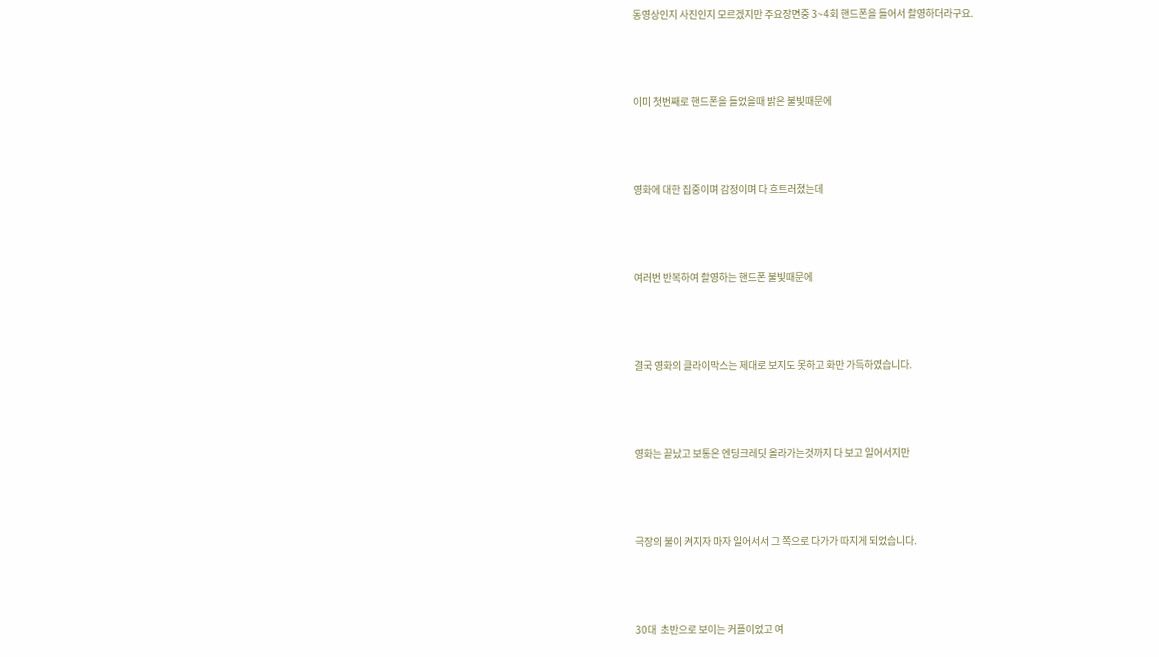동영상인지 사진인지 모르겠지만 주요장면중 3~4회 핸드폰을 들어서 촬영하더라구요.



이미 첫번째로 핸드폰을 들었을때 밝은 불빛때문에



영화에 대한 집중이며 감정이며 다 흐트러졌는데



여러번 반복하여 촬영하는 핸드폰 불빛때문에



결국 영화의 클라이막스는 제대로 보지도 못하고 화만 가득하였습니다.



영화는 끝났고 보통은 엔딩크레딧 올라가는것까지 다 보고 일어서지만



극장의 불이 켜지자 마자 일어서서 그 쪽으로 다가가 따지게 되었습니다.



30대  초반으로 보이는 커플이었고 여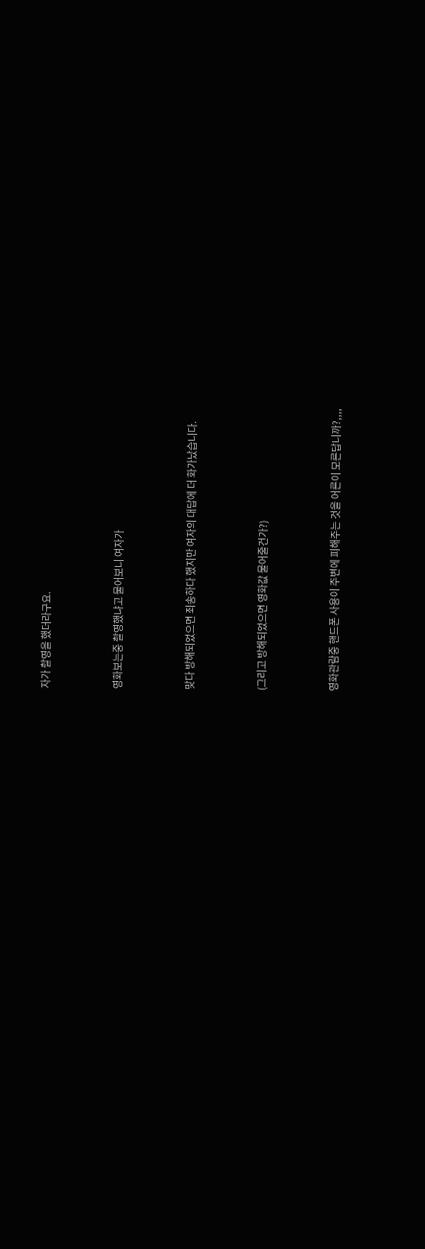자가 촬영을 했더라구요.



영화보는중 촬영했냐고 물어보니 여자가



맞다 방해되었으면 죄송하다 했지만 여자의 대답에 더 화가났습니다.



(그리고 방해되었으면 영화값 물어줄건가?)



영화관람중 핸드폰 사용이 주변에 피해주는 것을 어른이 모른답니까?,,,,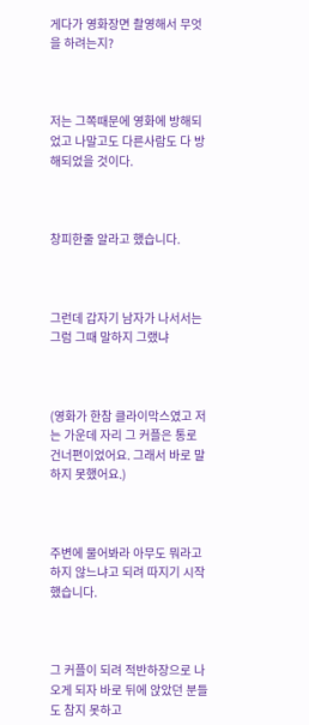게다가 영화장면 촬영해서 무엇을 하려는지?



저는 그쪽때문에 영화에 방해되었고 나말고도 다른사람도 다 방해되었을 것이다.



창피한줄 알라고 했습니다.



그런데 갑자기 남자가 나서서는 그럼 그때 말하지 그랬냐



(영화가 한참 클라이막스였고 저는 가운데 자리 그 커플은 통로 건너편이었어요. 그래서 바로 말하지 못했어요.)



주변에 물어봐라 아무도 뭐라고 하지 않느냐고 되려 따지기 시작했습니다.



그 커플이 되려 적반하장으로 나오게 되자 바로 뒤에 앉았던 분들도 참지 못하고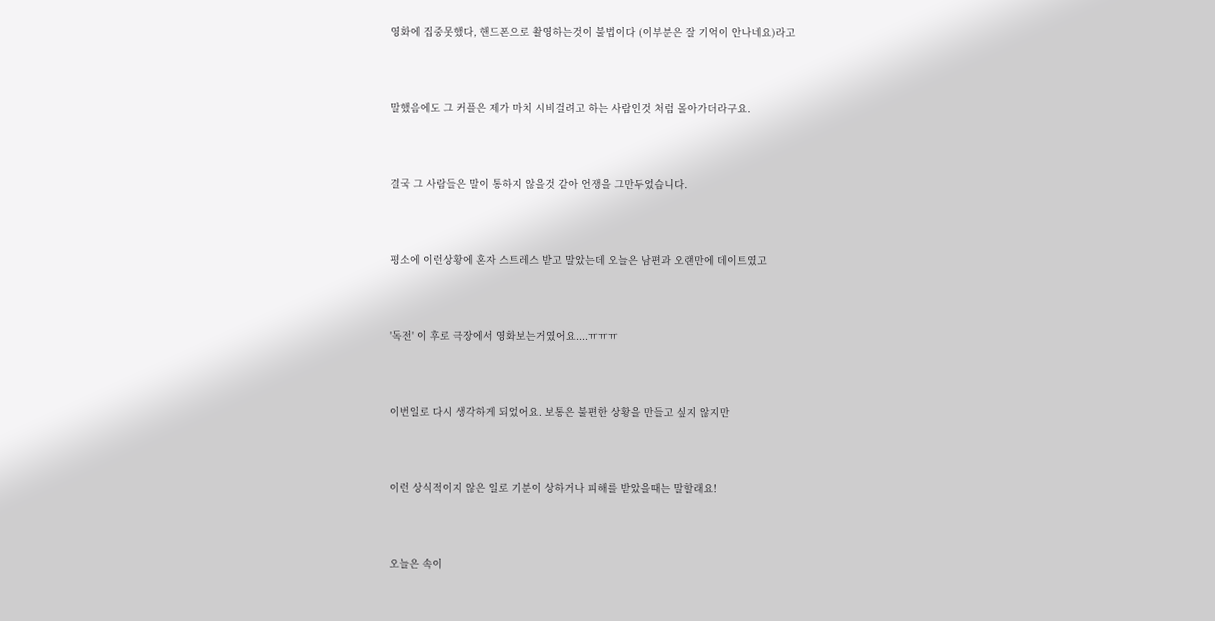영화에 집중못했다, 핸드폰으로 촬영하는것이 불법이다 (이부분은 잘 기억이 안나네요)라고



말했음에도 그 커플은 제가 마치 시비걸려고 하는 사람인것 처럼 몰아가더라구요.



결국 그 사람들은 말이 통하지 않을것 같아 언쟁을 그만두었습니다.



평소에 이런상황에 혼자 스트레스 받고 말았는데 오늘은 남편과 오랜만에 데이트였고



'독전' 이 후로 극장에서 영화보는거였어요....ㅠㅠㅠ



이번일로 다시 생각하게 되었어요. 보통은 불편한 상황을 만들고 싶지 않지만



이런 상식적이지 않은 일로 기분이 상하거나 피해를 받았을때는 말할래요!



오늘은 속이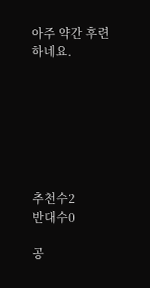아주 약간 후련하네요.







추천수2
반대수0

공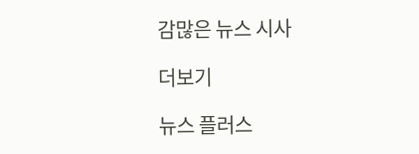감많은 뉴스 시사

더보기

뉴스 플러스